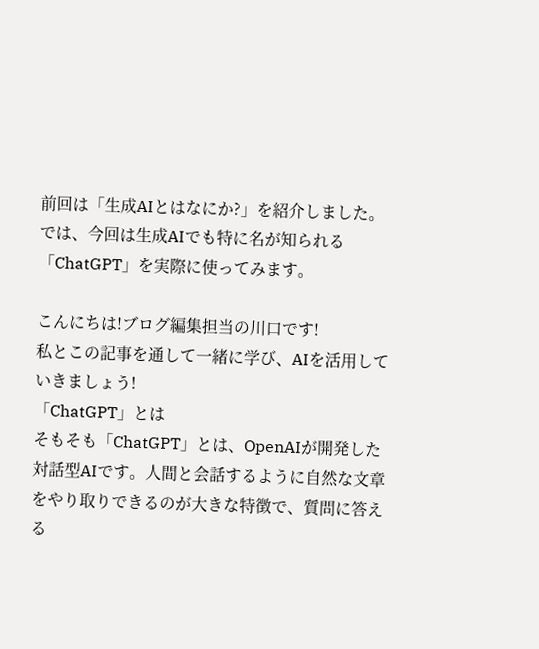前回は「生成AIとはなにか?」を紹介しました。
では、今回は生成AIでも特に名が知られる「ChatGPT」を実際に使ってみます。

こんにちは!ブログ編集担当の川口です!
私とこの記事を通して一緒に学び、AIを活用していきましょう!
「ChatGPT」とは
そもそも「ChatGPT」とは、OpenAIが開発した対話型AIです。人間と会話するように自然な文章をやり取りできるのが大きな特徴で、質問に答える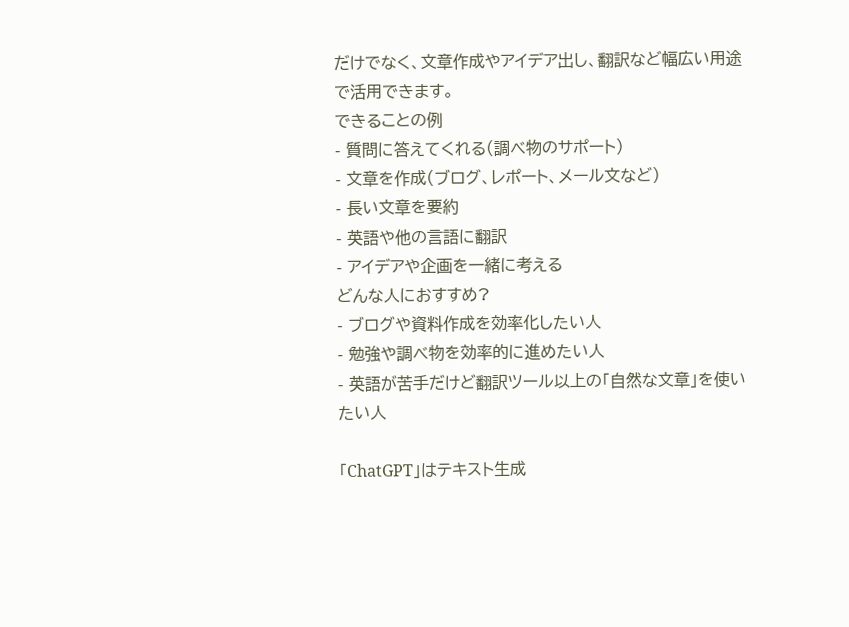だけでなく、文章作成やアイデア出し、翻訳など幅広い用途で活用できます。
できることの例
- 質問に答えてくれる(調べ物のサポート)
- 文章を作成(ブログ、レポート、メール文など)
- 長い文章を要約
- 英語や他の言語に翻訳
- アイデアや企画を一緒に考える
どんな人におすすめ?
- ブログや資料作成を効率化したい人
- 勉強や調べ物を効率的に進めたい人
- 英語が苦手だけど翻訳ツール以上の「自然な文章」を使いたい人

「ChatGPT」はテキスト生成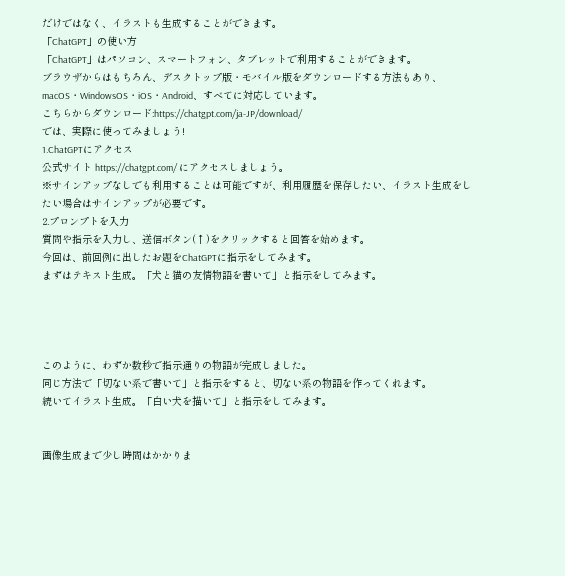だけではなく、イラストも生成することができます。
「ChatGPT」の使い方
「ChatGPT」はパソコン、スマートフォン、タブレットで利用することができます。
ブラウザからはもちろん、デスクトップ版・モバイル版をダウンロードする方法もあり、macOS・WindowsOS・iOS・Android、すべてに対応しています。
こちらからダウンロード:https://chatgpt.com/ja-JP/download/
では、実際に使ってみましょう!
1.ChatGPTにアクセス
公式サイト https://chatgpt.com/ にアクセスしましょう。
※サインアップなしでも利用することは可能ですが、利用履歴を保存したい、イラスト生成をしたい場合はサインアップが必要です。
2.プロンプトを入力
質問や指示を入力し、送信ボタン(↑)をクリックすると回答を始めます。
今回は、前回例に出したお題をChatGPTに指示をしてみます。
まずはテキスト生成。「犬と猫の友情物語を書いて」と指示をしてみます。




このように、わずか数秒で指示通りの物語が完成しました。
同じ方法で「切ない系で書いて」と指示をすると、切ない系の物語を作ってくれます。
続いてイラスト生成。「白い犬を描いて」と指示をしてみます。


画像生成まで少し時間はかかりま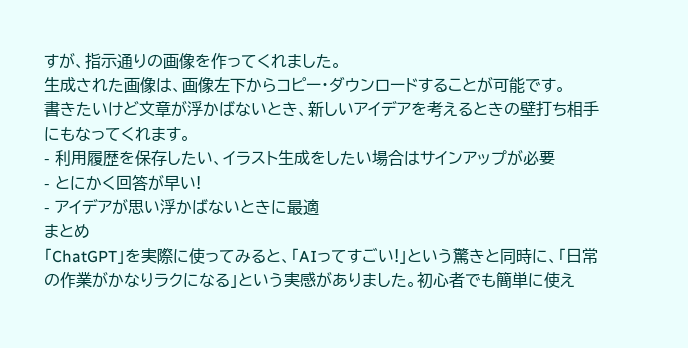すが、指示通りの画像を作ってくれました。
生成された画像は、画像左下からコピー・ダウンロードすることが可能です。
書きたいけど文章が浮かばないとき、新しいアイデアを考えるときの壁打ち相手にもなってくれます。
- 利用履歴を保存したい、イラスト生成をしたい場合はサインアップが必要
- とにかく回答が早い!
- アイデアが思い浮かばないときに最適
まとめ
「ChatGPT」を実際に使ってみると、「AIってすごい!」という驚きと同時に、「日常の作業がかなりラクになる」という実感がありました。初心者でも簡単に使え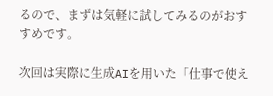るので、まずは気軽に試してみるのがおすすめです。

次回は実際に生成AIを用いた「仕事で使え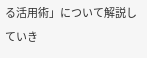る活用術」について解説していき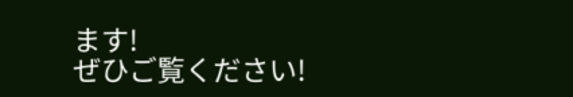ます!
ぜひご覧ください!